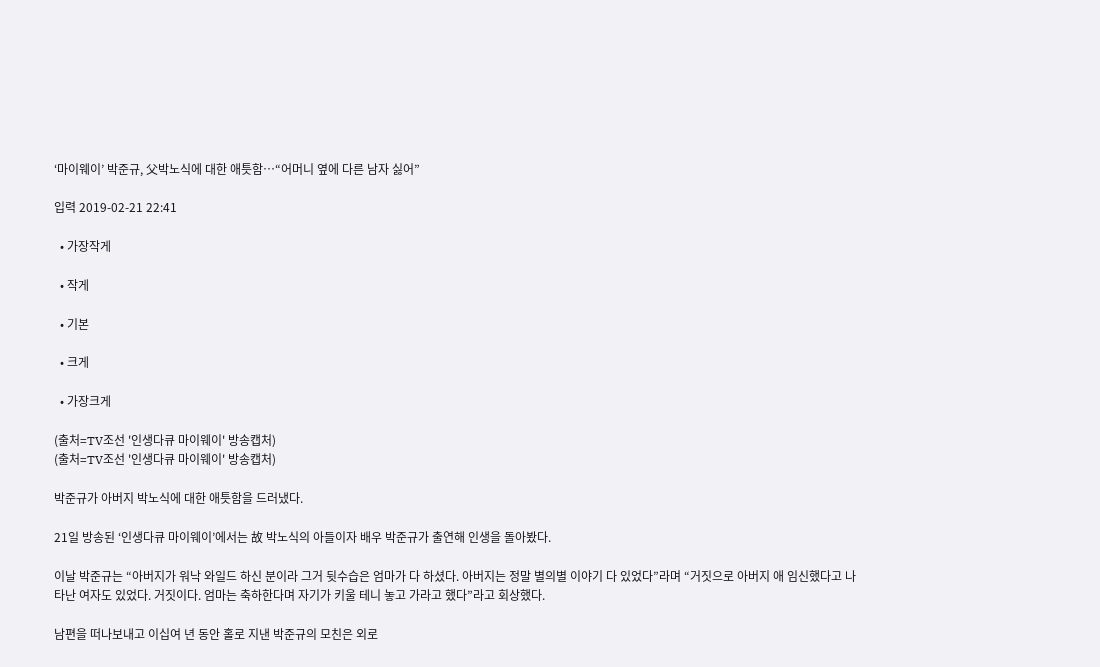‘마이웨이’ 박준규, 父박노식에 대한 애틋함…“어머니 옆에 다른 남자 싫어”

입력 2019-02-21 22:41

  • 가장작게

  • 작게

  • 기본

  • 크게

  • 가장크게

(출처=TV조선 '인생다큐 마이웨이' 방송캡처)
(출처=TV조선 '인생다큐 마이웨이' 방송캡처)

박준규가 아버지 박노식에 대한 애틋함을 드러냈다.

21일 방송된 ‘인생다큐 마이웨이’에서는 故 박노식의 아들이자 배우 박준규가 출연해 인생을 돌아봤다.

이날 박준규는 “아버지가 워낙 와일드 하신 분이라 그거 뒷수습은 엄마가 다 하셨다. 아버지는 정말 별의별 이야기 다 있었다”라며 “거짓으로 아버지 애 임신했다고 나타난 여자도 있었다. 거짓이다. 엄마는 축하한다며 자기가 키울 테니 놓고 가라고 했다”라고 회상했다.

남편을 떠나보내고 이십여 년 동안 홀로 지낸 박준규의 모친은 외로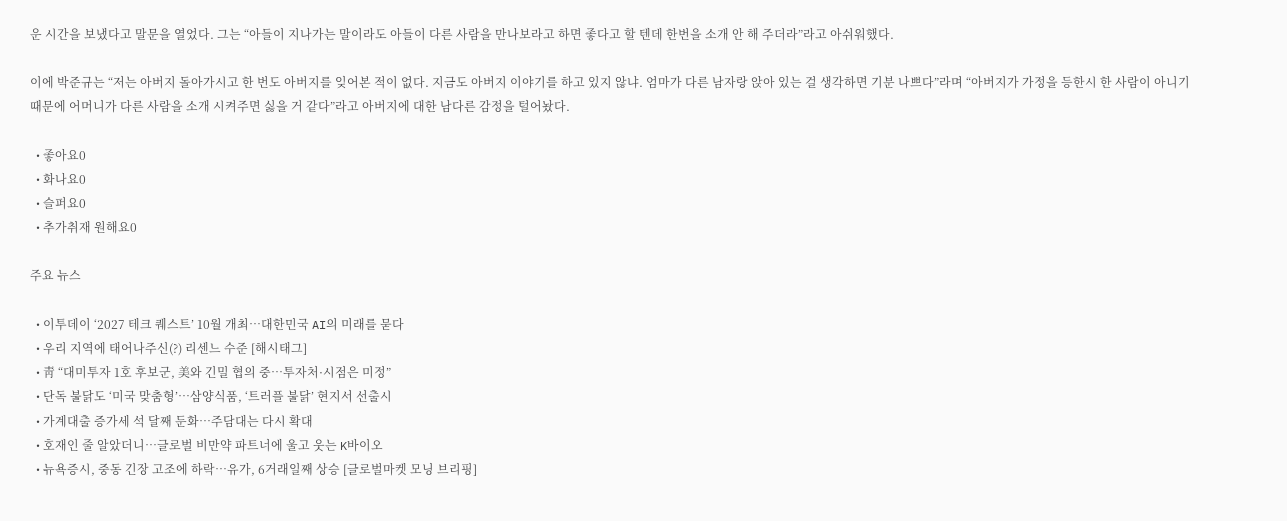운 시간을 보냈다고 말문을 열었다. 그는 “아들이 지나가는 말이라도 아들이 다른 사람을 만나보라고 하면 좋다고 할 텐데 한번을 소개 안 해 주더라”라고 아쉬워했다.

이에 박준규는 “저는 아버지 돌아가시고 한 번도 아버지를 잊어본 적이 없다. 지금도 아버지 이야기를 하고 있지 않냐. 엄마가 다른 남자랑 앉아 있는 걸 생각하면 기분 나쁘다”라며 “아버지가 가정을 등한시 한 사람이 아니기 때문에 어머니가 다른 사람을 소개 시켜주면 싫을 거 같다”라고 아버지에 대한 남다른 감정을 털어놨다.

  • 좋아요0
  • 화나요0
  • 슬퍼요0
  • 추가취재 원해요0

주요 뉴스

  • 이투데이 ‘2027 테크 퀘스트’ 10월 개최⋯대한민국 AI의 미래를 묻다
  • 우리 지역에 태어나주신(?) 리센느 수준 [해시태그]
  • 靑 “대미투자 1호 후보군, 美와 긴밀 협의 중…투자처·시점은 미정”
  • 단독 불닭도 ‘미국 맞춤형’…삼양식품, ‘트러플 불닭’ 현지서 선출시
  • 가계대출 증가세 석 달째 둔화…주담대는 다시 확대
  • 호재인 줄 알았더니…글로벌 비만약 파트너에 울고 웃는 K바이오
  • 뉴욕증시, 중동 긴장 고조에 하락⋯유가, 6거래일째 상승 [글로벌마켓 모닝 브리핑]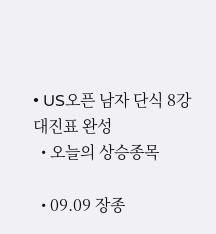• US오픈 남자 단식 8강 대진표 완성
  • 오늘의 상승종목

  • 09.09 장종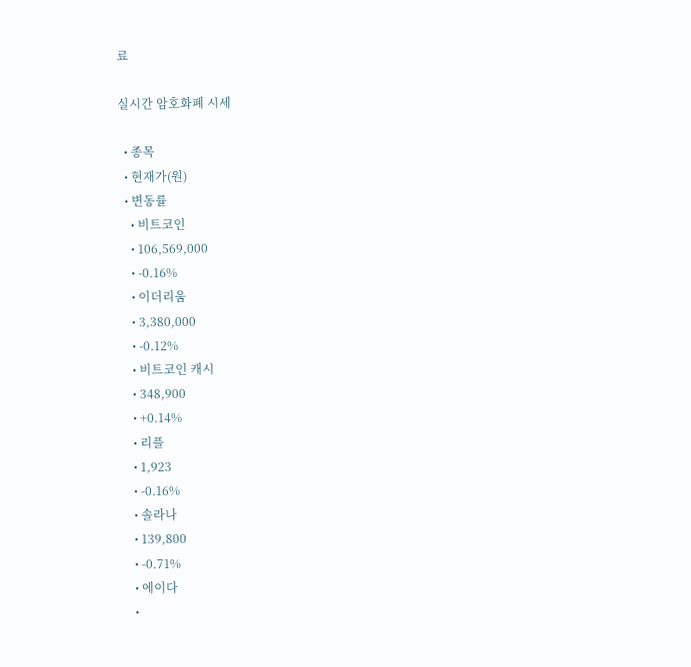료

실시간 암호화폐 시세

  • 종목
  • 현재가(원)
  • 변동률
    • 비트코인
    • 106,569,000
    • -0.16%
    • 이더리움
    • 3,380,000
    • -0.12%
    • 비트코인 캐시
    • 348,900
    • +0.14%
    • 리플
    • 1,923
    • -0.16%
    • 솔라나
    • 139,800
    • -0.71%
    • 에이다
    •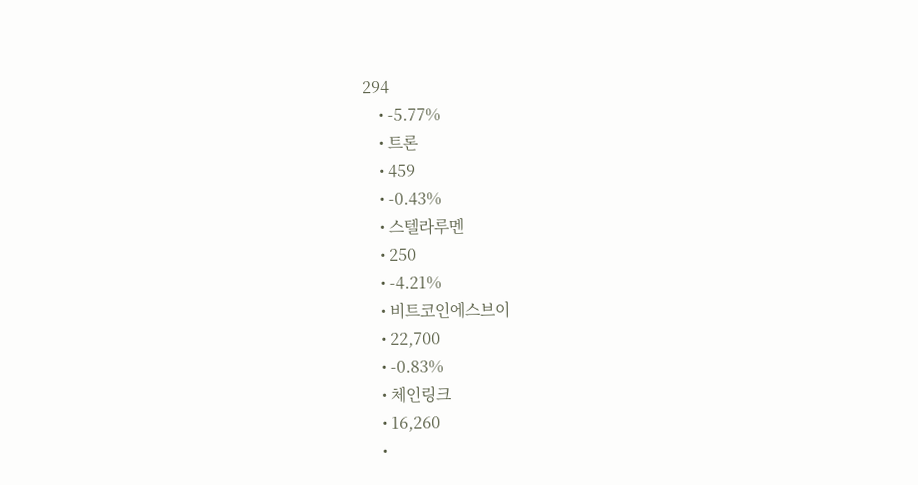294
    • -5.77%
    • 트론
    • 459
    • -0.43%
    • 스텔라루멘
    • 250
    • -4.21%
    • 비트코인에스브이
    • 22,700
    • -0.83%
    • 체인링크
    • 16,260
    •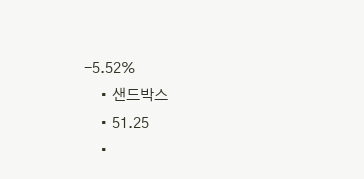-5.52%
    • 샌드박스
    • 51.25
    •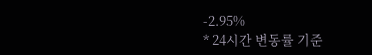-2.95%
* 24시간 변동률 기준